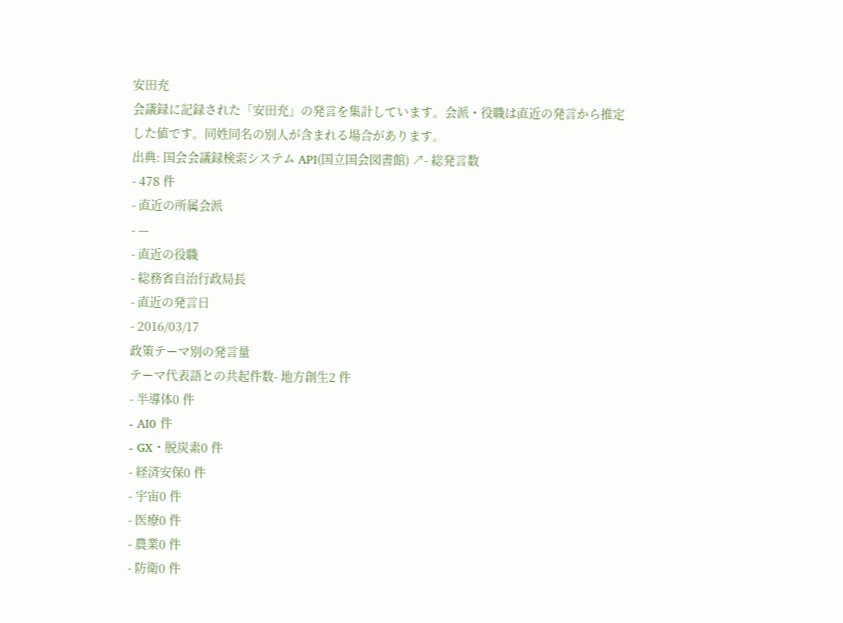安田充
会議録に記録された「安田充」の発言を集計しています。会派・役職は直近の発言から推定した値です。同姓同名の別人が含まれる場合があります。
出典: 国会会議録検索システム API(国立国会図書館) ↗- 総発言数
- 478 件
- 直近の所属会派
- —
- 直近の役職
- 総務省自治行政局長
- 直近の発言日
- 2016/03/17
政策テーマ別の発言量
テーマ代表語との共起件数- 地方創生2 件
- 半導体0 件
- AI0 件
- GX・脱炭素0 件
- 経済安保0 件
- 宇宙0 件
- 医療0 件
- 農業0 件
- 防衛0 件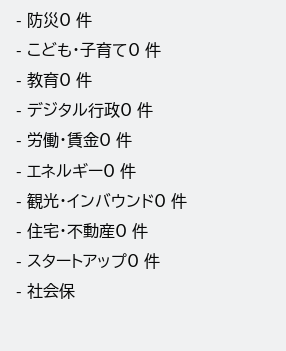- 防災0 件
- こども・子育て0 件
- 教育0 件
- デジタル行政0 件
- 労働・賃金0 件
- エネルギー0 件
- 観光・インバウンド0 件
- 住宅・不動産0 件
- スタートアップ0 件
- 社会保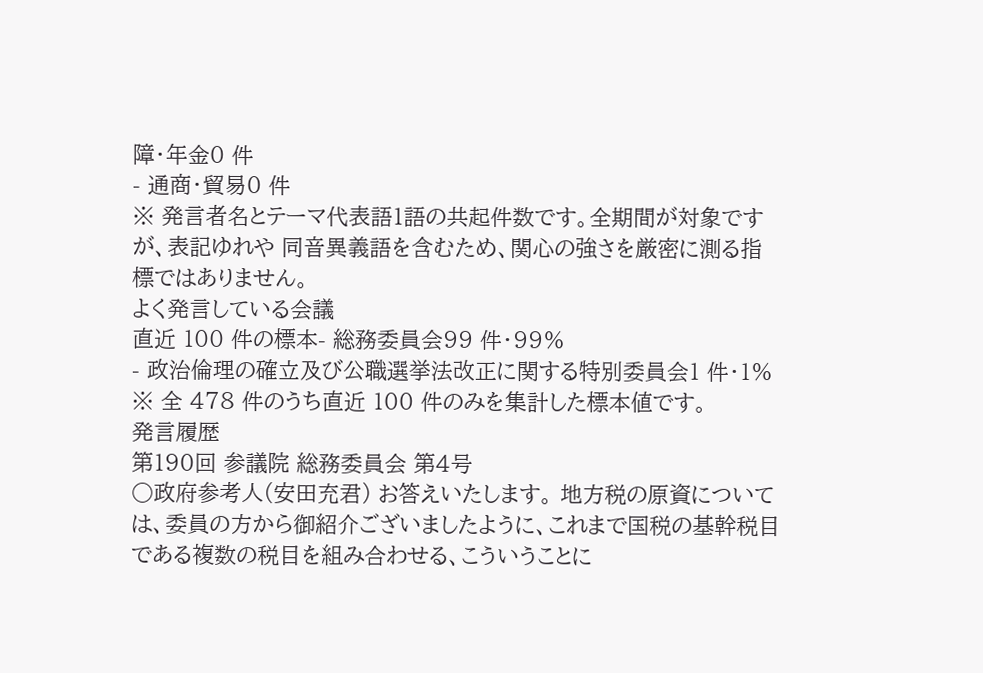障・年金0 件
- 通商・貿易0 件
※ 発言者名とテーマ代表語1語の共起件数です。全期間が対象ですが、表記ゆれや 同音異義語を含むため、関心の強さを厳密に測る指標ではありません。
よく発言している会議
直近 100 件の標本- 総務委員会99 件・99%
- 政治倫理の確立及び公職選挙法改正に関する特別委員会1 件・1%
※ 全 478 件のうち直近 100 件のみを集計した標本値です。
発言履歴
第190回 参議院 総務委員会 第4号
○政府参考人(安田充君) お答えいたします。 地方税の原資については、委員の方から御紹介ございましたように、これまで国税の基幹税目である複数の税目を組み合わせる、こういうことに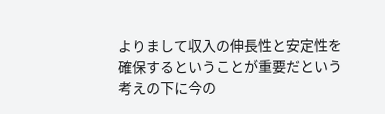よりまして収入の伸長性と安定性を確保するということが重要だという考えの下に今の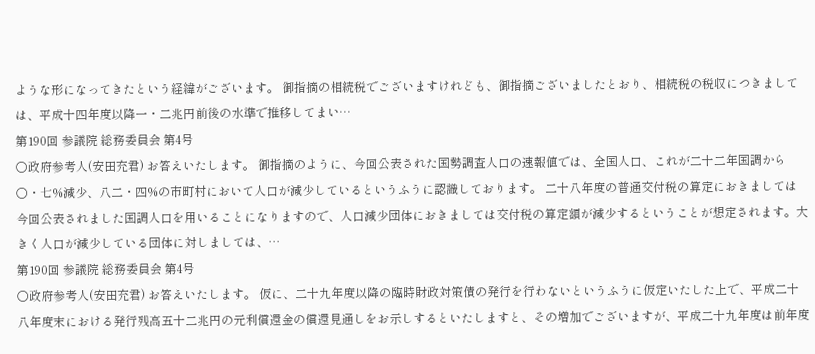ような形になってきたという経緯がございます。 御指摘の相続税でございますけれども、御指摘ございましたとおり、相続税の税収につきましては、平成十四年度以降一・二兆円前後の水準で推移してまい…
第190回 参議院 総務委員会 第4号
○政府参考人(安田充君) お答えいたします。 御指摘のように、今回公表された国勢調査人口の速報値では、全国人口、これが二十二年国調から〇・七%減少、八二・四%の市町村において人口が減少しているというふうに認識しております。 二十八年度の普通交付税の算定におきましては今回公表されました国調人口を用いることになりますので、人口減少団体におきましては交付税の算定額が減少するということが想定されます。大きく人口が減少している団体に対しましては、…
第190回 参議院 総務委員会 第4号
○政府参考人(安田充君) お答えいたします。 仮に、二十九年度以降の臨時財政対策債の発行を行わないというふうに仮定いたした上で、平成二十八年度末における発行残高五十二兆円の元利償還金の償還見通しをお示しするといたしますと、その増加でございますが、平成二十九年度は前年度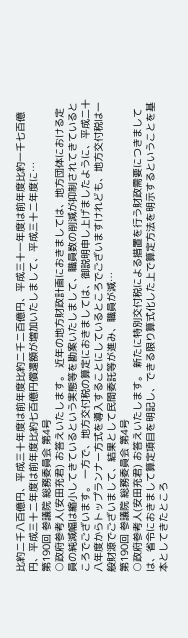比約二千八百億円、平成三十年度は前年度比約二千二百億円、平成三十一年度は前年度比約一千七百億円、平成三十二年度は前年度比約七百億円償還額が増加いたしまして、平成三十二年度に…
第190回 参議院 総務委員会 第4号
○政府参考人(安田充君) お答えいたします。 近年の地方財政計画におきましては、地方団体における定員の純減幅は縮小してきているという実態等を勘案いたしまして、職員数の削減が抑制されてきているところでございます。 一方で、地方交付税の算定におきましては、御説明申し上げましたように、平成二十八年度からトップランナー方式を導入することにしているところでございますけれども、地方交付税は一般財源でございまして、結果として民間委託等が進み、職員が減…
第190回 参議院 総務委員会 第4号
○政府参考人(安田充君) お答えいたします。 新たに特別交付税による措置を行う財政需要につきましては、省令におきまして算定項目を明記し、できる限り算式化した上で算定方法を明示するということを基本としてきたところ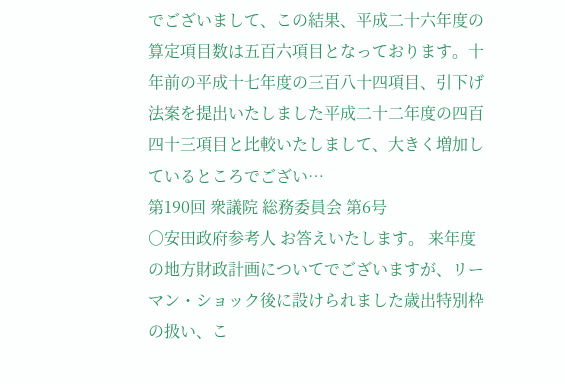でございまして、この結果、平成二十六年度の算定項目数は五百六項目となっております。十年前の平成十七年度の三百八十四項目、引下げ法案を提出いたしました平成二十二年度の四百四十三項目と比較いたしまして、大きく増加しているところでござい…
第190回 衆議院 総務委員会 第6号
○安田政府参考人 お答えいたします。 来年度の地方財政計画についてでございますが、リーマン・ショック後に設けられました歳出特別枠の扱い、こ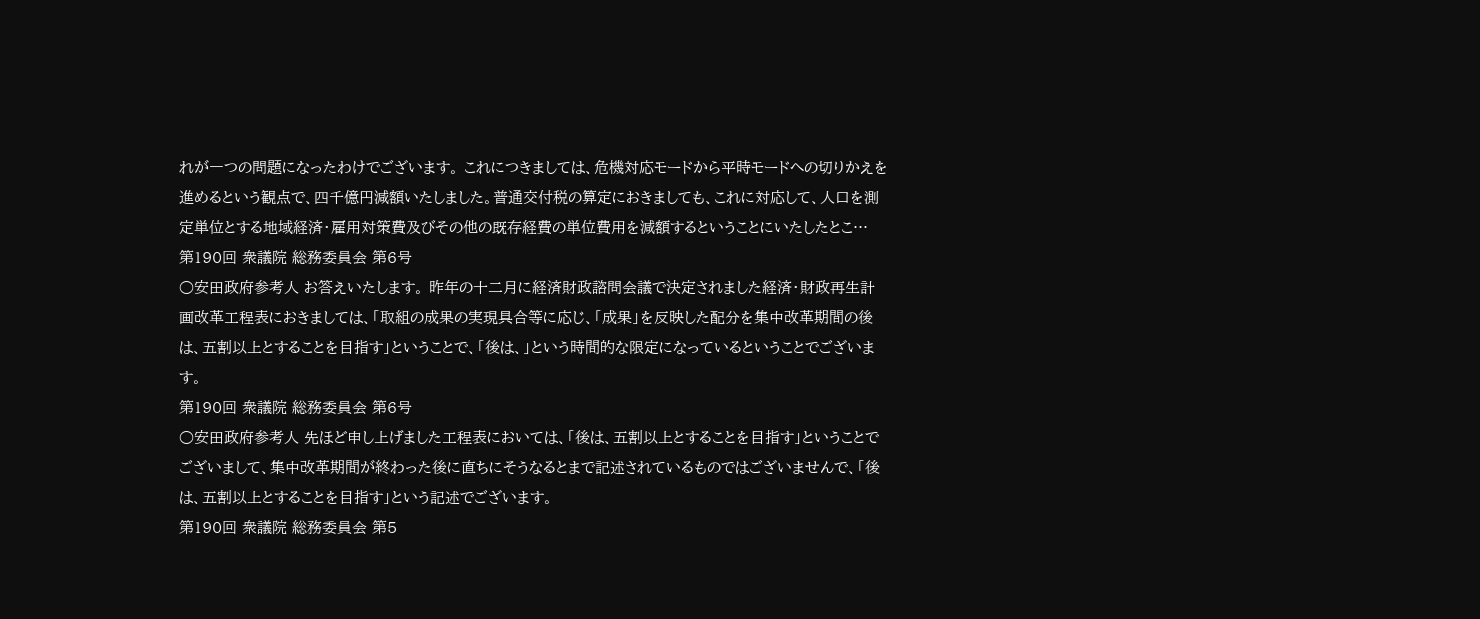れが一つの問題になったわけでございます。 これにつきましては、危機対応モードから平時モードへの切りかえを進めるという観点で、四千億円減額いたしました。普通交付税の算定におきましても、これに対応して、人口を測定単位とする地域経済・雇用対策費及びその他の既存経費の単位費用を減額するということにいたしたとこ…
第190回 衆議院 総務委員会 第6号
○安田政府参考人 お答えいたします。 昨年の十二月に経済財政諮問会議で決定されました経済・財政再生計画改革工程表におきましては、「取組の成果の実現具合等に応じ、「成果」を反映した配分を集中改革期間の後は、五割以上とすることを目指す」ということで、「後は、」という時間的な限定になっているということでございます。
第190回 衆議院 総務委員会 第6号
○安田政府参考人 先ほど申し上げました工程表においては、「後は、五割以上とすることを目指す」ということでございまして、集中改革期間が終わった後に直ちにそうなるとまで記述されているものではございませんで、「後は、五割以上とすることを目指す」という記述でございます。
第190回 衆議院 総務委員会 第5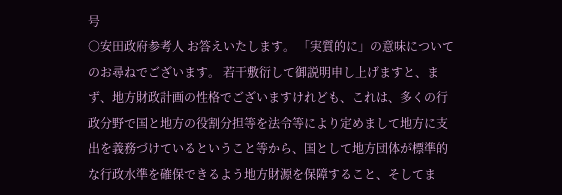号
○安田政府参考人 お答えいたします。 「実質的に」の意味についてのお尋ねでございます。 若干敷衍して御説明申し上げますと、まず、地方財政計画の性格でございますけれども、これは、多くの行政分野で国と地方の役割分担等を法令等により定めまして地方に支出を義務づけているということ等から、国として地方団体が標準的な行政水準を確保できるよう地方財源を保障すること、そしてま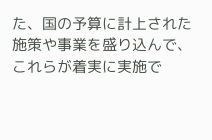た、国の予算に計上された施策や事業を盛り込んで、これらが着実に実施で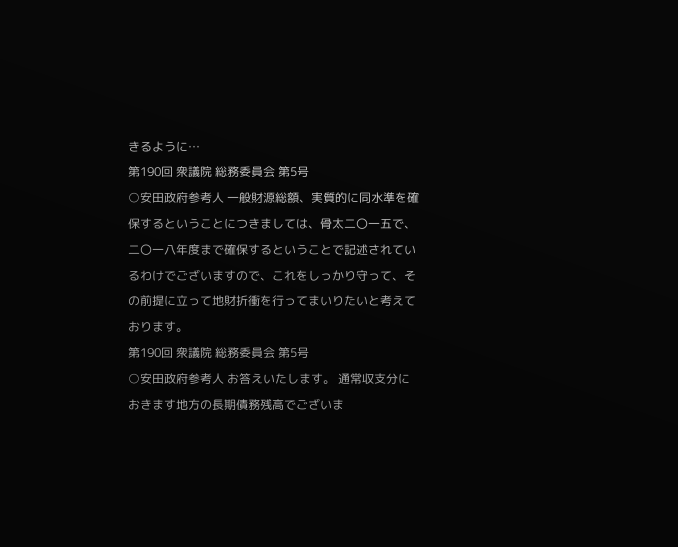きるように…
第190回 衆議院 総務委員会 第5号
○安田政府参考人 一般財源総額、実質的に同水準を確保するということにつきましては、骨太二〇一五で、二〇一八年度まで確保するということで記述されているわけでございますので、これをしっかり守って、その前提に立って地財折衝を行ってまいりたいと考えております。
第190回 衆議院 総務委員会 第5号
○安田政府参考人 お答えいたします。 通常収支分におきます地方の長期債務残高でございま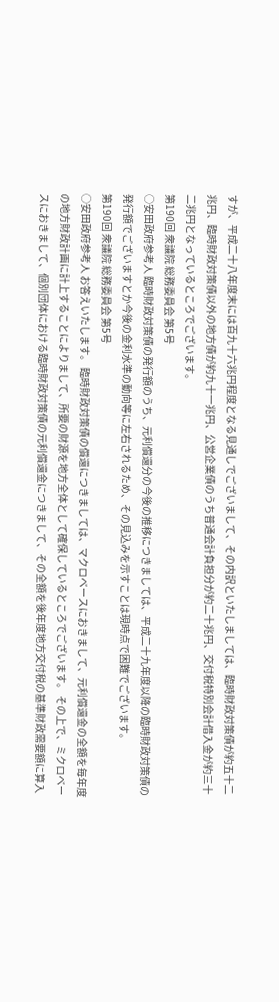すが、平成二十八年度末には百九十六兆円程度となる見通しでございまして、その内訳といたしましては、臨時財政対策債が約五十二兆円、臨時財政対策債以外の地方債が約九十一兆円、公営企業債のうち普通会計負担分が約二十兆円、交付税特別会計借入金が約三十二兆円となっているところでございます。
第190回 衆議院 総務委員会 第5号
○安田政府参考人 臨時財政対策債の発行額のうち、元利償還分の今後の推移につきましては、平成二十九年度以降の臨時財政対策債の発行額でございますとか今後の金利水準の動向等に左右されるため、その見込みを示すことは現時点で困難でございます。
第190回 衆議院 総務委員会 第5号
○安田政府参考人 お答えいたします。 臨時財政対策債の償還につきましては、マクロベースにおきまして、元利償還金の全額を毎年度の地方財政計画に計上することによりまして、所要の財源を地方全体として確保しているところでございます。 その上で、ミクロベースにおきまして、個別団体における臨時財政対策債の元利償還金につきまして、その全額を後年度地方交付税の基準財政需要額に算入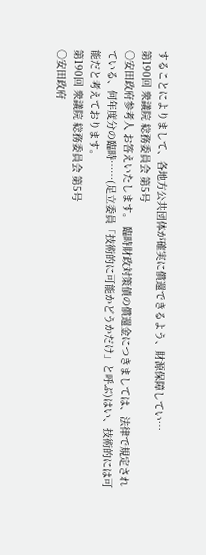することによりまして、各地方公共団体が確実に償還できるよう、財源保障してい…
第190回 衆議院 総務委員会 第5号
○安田政府参考人 お答えいたします。 臨時財政対策債の償還金につきましては、法律で規定されている、何年度分の臨時……(足立委員「技術的に可能かどうかだけ」と呼ぶ)はい、技術的には可能だと考えております。
第190回 衆議院 総務委員会 第5号
○安田政府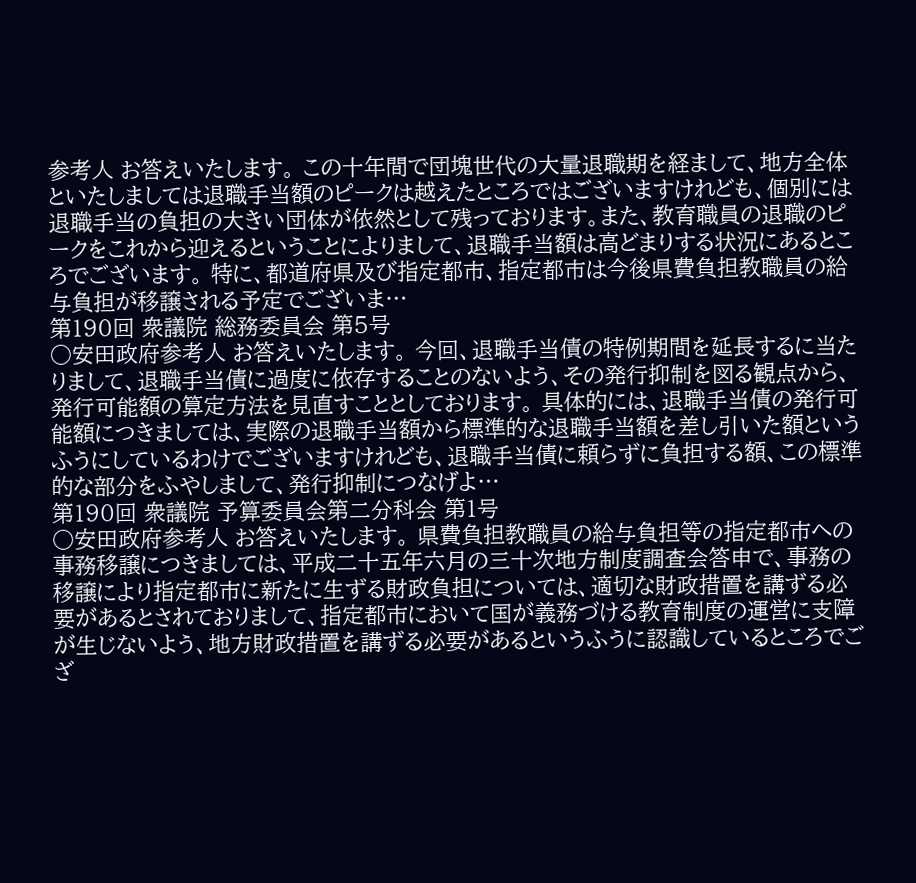参考人 お答えいたします。 この十年間で団塊世代の大量退職期を経まして、地方全体といたしましては退職手当額のピークは越えたところではございますけれども、個別には退職手当の負担の大きい団体が依然として残っております。また、教育職員の退職のピークをこれから迎えるということによりまして、退職手当額は高どまりする状況にあるところでございます。 特に、都道府県及び指定都市、指定都市は今後県費負担教職員の給与負担が移譲される予定でございま…
第190回 衆議院 総務委員会 第5号
○安田政府参考人 お答えいたします。 今回、退職手当債の特例期間を延長するに当たりまして、退職手当債に過度に依存することのないよう、その発行抑制を図る観点から、発行可能額の算定方法を見直すこととしております。 具体的には、退職手当債の発行可能額につきましては、実際の退職手当額から標準的な退職手当額を差し引いた額というふうにしているわけでございますけれども、退職手当債に頼らずに負担する額、この標準的な部分をふやしまして、発行抑制につなげよ…
第190回 衆議院 予算委員会第二分科会 第1号
○安田政府参考人 お答えいたします。 県費負担教職員の給与負担等の指定都市への事務移譲につきましては、平成二十五年六月の三十次地方制度調査会答申で、事務の移譲により指定都市に新たに生ずる財政負担については、適切な財政措置を講ずる必要があるとされておりまして、指定都市において国が義務づける教育制度の運営に支障が生じないよう、地方財政措置を講ずる必要があるというふうに認識しているところでござ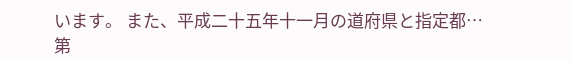います。 また、平成二十五年十一月の道府県と指定都…
第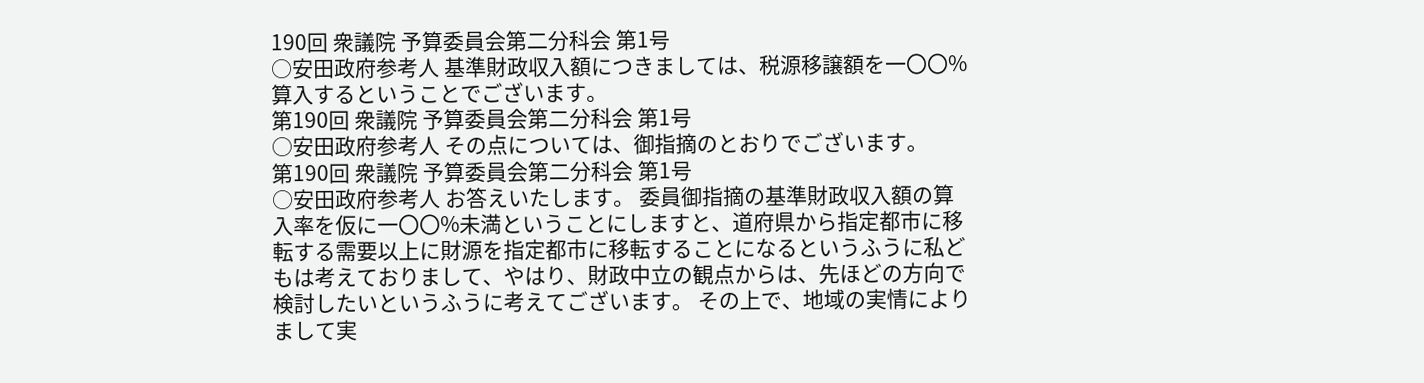190回 衆議院 予算委員会第二分科会 第1号
○安田政府参考人 基準財政収入額につきましては、税源移譲額を一〇〇%算入するということでございます。
第190回 衆議院 予算委員会第二分科会 第1号
○安田政府参考人 その点については、御指摘のとおりでございます。
第190回 衆議院 予算委員会第二分科会 第1号
○安田政府参考人 お答えいたします。 委員御指摘の基準財政収入額の算入率を仮に一〇〇%未満ということにしますと、道府県から指定都市に移転する需要以上に財源を指定都市に移転することになるというふうに私どもは考えておりまして、やはり、財政中立の観点からは、先ほどの方向で検討したいというふうに考えてございます。 その上で、地域の実情によりまして実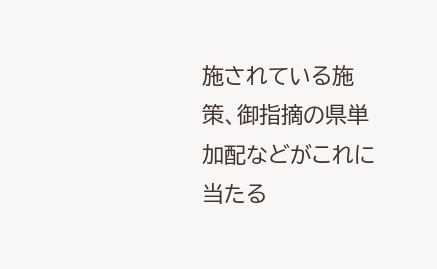施されている施策、御指摘の県単加配などがこれに当たる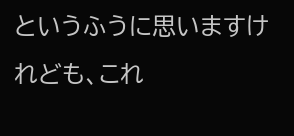というふうに思いますけれども、これ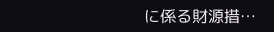に係る財源措…